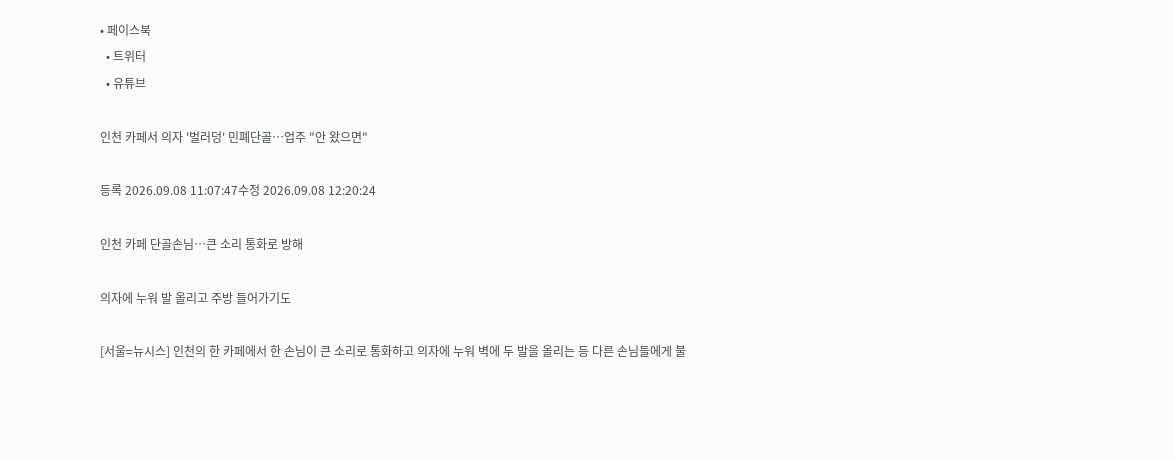• 페이스북
  • 트위터
  • 유튜브

인천 카페서 의자 '벌러덩' 민폐단골…업주 "안 왔으면"

등록 2026.09.08 11:07:47수정 2026.09.08 12:20:24

인천 카페 단골손님…큰 소리 통화로 방해

의자에 누워 발 올리고 주방 들어가기도

[서울=뉴시스] 인천의 한 카페에서 한 손님이 큰 소리로 통화하고 의자에 누워 벽에 두 발을 올리는 등 다른 손님들에게 불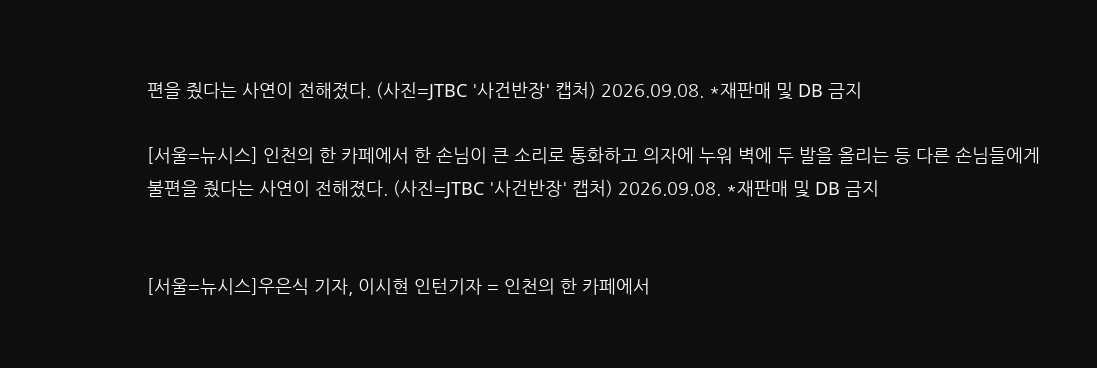편을 줬다는 사연이 전해졌다. (사진=JTBC '사건반장' 캡처) 2026.09.08. *재판매 및 DB 금지

[서울=뉴시스] 인천의 한 카페에서 한 손님이 큰 소리로 통화하고 의자에 누워 벽에 두 발을 올리는 등 다른 손님들에게 불편을 줬다는 사연이 전해졌다. (사진=JTBC '사건반장' 캡처) 2026.09.08. *재판매 및 DB 금지


[서울=뉴시스]우은식 기자, 이시현 인턴기자 = 인천의 한 카페에서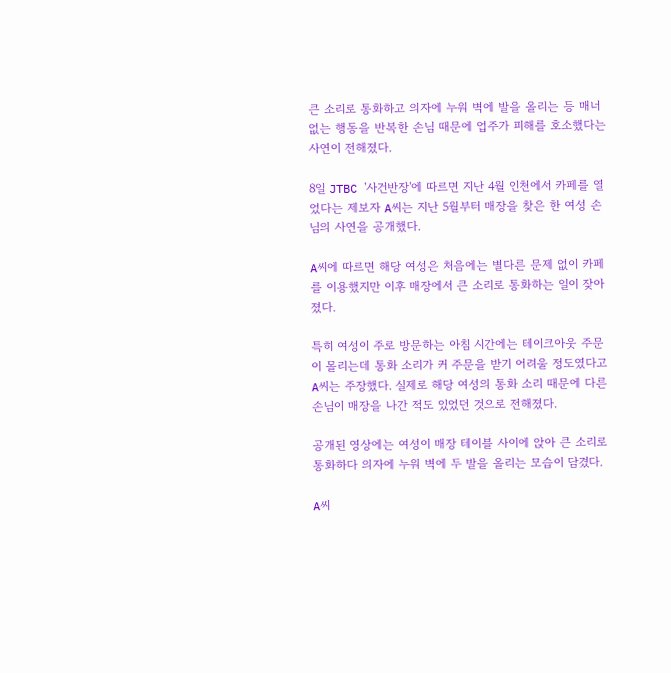큰 소리로 통화하고 의자에 누워 벽에 발을 올리는 등 매너없는 행동을 반복한 손님 때문에 업주가 피해를 호소했다는 사연이 전해졌다.

8일 JTBC '사건반장'에 따르면 지난 4월 인천에서 카페를 열었다는 제보자 A씨는 지난 5월부터 매장을 찾은 한 여성 손님의 사연을 공개했다.

A씨에 따르면 해당 여성은 처음에는 별다른 문제 없이 카페를 이용했지만 이후 매장에서 큰 소리로 통화하는 일이 잦아졌다.

특히 여성이 주로 방문하는 아침 시간에는 테이크아웃 주문이 몰리는데 통화 소리가 커 주문을 받기 어려울 정도였다고 A씨는 주장했다. 실제로 해당 여성의 통화 소리 때문에 다른 손님이 매장을 나간 적도 있었던 것으로 전해졌다.

공개된 영상에는 여성이 매장 테이블 사이에 앉아 큰 소리로 통화하다 의자에 누워 벽에 두 발을 올리는 모습이 담겼다.

A씨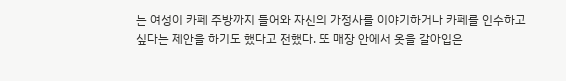는 여성이 카페 주방까지 들어와 자신의 가정사를 이야기하거나 카페를 인수하고 싶다는 제안을 하기도 했다고 전했다. 또 매장 안에서 옷을 갈아입은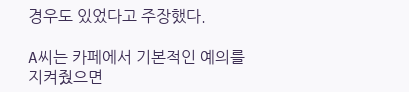경우도 있었다고 주장했다.

A씨는 카페에서 기본적인 예의를 지켜줬으면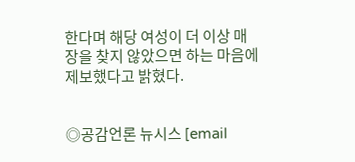한다며 해당 여성이 더 이상 매장을 찾지 않았으면 하는 마음에 제보했다고 밝혔다.


◎공감언론 뉴시스 [email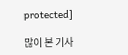protected]

많이 본 기사